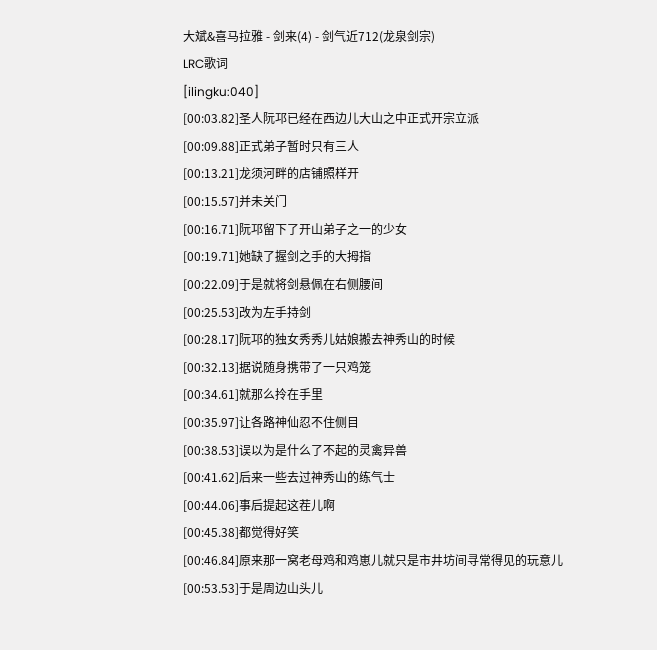大斌&喜马拉雅 - 剑来(4) - 剑气近712(龙泉剑宗)
LRC歌词
[ilingku:040]
[00:03.82]圣人阮邛已经在西边儿大山之中正式开宗立派
[00:09.88]正式弟子暂时只有三人
[00:13.21]龙须河畔的店铺照样开
[00:15.57]并未关门
[00:16.71]阮邛留下了开山弟子之一的少女
[00:19.71]她缺了握剑之手的大拇指
[00:22.09]于是就将剑悬佩在右侧腰间
[00:25.53]改为左手持剑
[00:28.17]阮邛的独女秀秀儿姑娘搬去神秀山的时候
[00:32.13]据说随身携带了一只鸡笼
[00:34.61]就那么拎在手里
[00:35.97]让各路神仙忍不住侧目
[00:38.53]误以为是什么了不起的灵禽异兽
[00:41.62]后来一些去过神秀山的练气士
[00:44.06]事后提起这茬儿啊
[00:45.38]都觉得好笑
[00:46.84]原来那一窝老母鸡和鸡崽儿就只是市井坊间寻常得见的玩意儿
[00:53.53]于是周边山头儿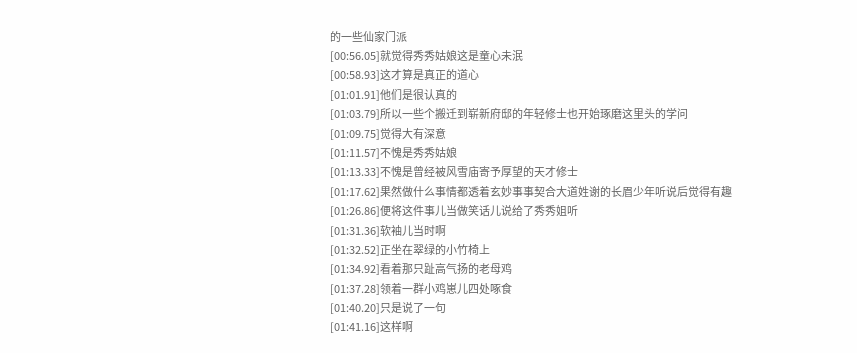的一些仙家门派
[00:56.05]就觉得秀秀姑娘这是童心未泯
[00:58.93]这才算是真正的道心
[01:01.91]他们是很认真的
[01:03.79]所以一些个搬迁到崭新府邸的年轻修士也开始琢磨这里头的学问
[01:09.75]觉得大有深意
[01:11.57]不愧是秀秀姑娘
[01:13.33]不愧是曾经被风雪庙寄予厚望的天才修士
[01:17.62]果然做什么事情都透着玄妙事事契合大道姓谢的长眉少年听说后觉得有趣
[01:26.86]便将这件事儿当做笑话儿说给了秀秀姐听
[01:31.36]软袖儿当时啊
[01:32.52]正坐在翠绿的小竹椅上
[01:34.92]看着那只趾高气扬的老母鸡
[01:37.28]领着一群小鸡崽儿四处啄食
[01:40.20]只是说了一句
[01:41.16]这样啊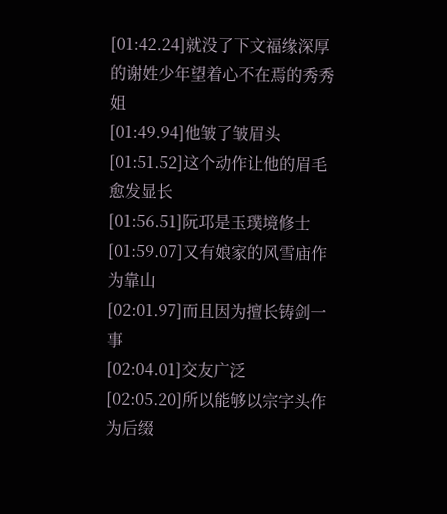[01:42.24]就没了下文福缘深厚的谢姓少年望着心不在焉的秀秀姐
[01:49.94]他皱了皱眉头
[01:51.52]这个动作让他的眉毛愈发显长
[01:56.51]阮邛是玉璞境修士
[01:59.07]又有娘家的风雪庙作为靠山
[02:01.97]而且因为擅长铸剑一事
[02:04.01]交友广泛
[02:05.20]所以能够以宗字头作为后缀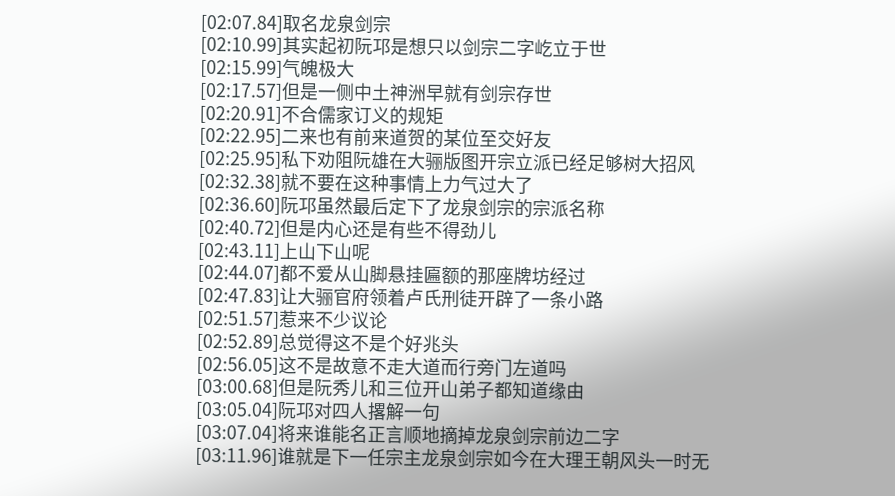[02:07.84]取名龙泉剑宗
[02:10.99]其实起初阮邛是想只以剑宗二字屹立于世
[02:15.99]气魄极大
[02:17.57]但是一侧中土神洲早就有剑宗存世
[02:20.91]不合儒家订义的规矩
[02:22.95]二来也有前来道贺的某位至交好友
[02:25.95]私下劝阻阮雄在大骊版图开宗立派已经足够树大招风
[02:32.38]就不要在这种事情上力气过大了
[02:36.60]阮邛虽然最后定下了龙泉剑宗的宗派名称
[02:40.72]但是内心还是有些不得劲儿
[02:43.11]上山下山呢
[02:44.07]都不爱从山脚悬挂匾额的那座牌坊经过
[02:47.83]让大骊官府领着卢氏刑徒开辟了一条小路
[02:51.57]惹来不少议论
[02:52.89]总觉得这不是个好兆头
[02:56.05]这不是故意不走大道而行旁门左道吗
[03:00.68]但是阮秀儿和三位开山弟子都知道缘由
[03:05.04]阮邛对四人撂解一句
[03:07.04]将来谁能名正言顺地摘掉龙泉剑宗前边二字
[03:11.96]谁就是下一任宗主龙泉剑宗如今在大理王朝风头一时无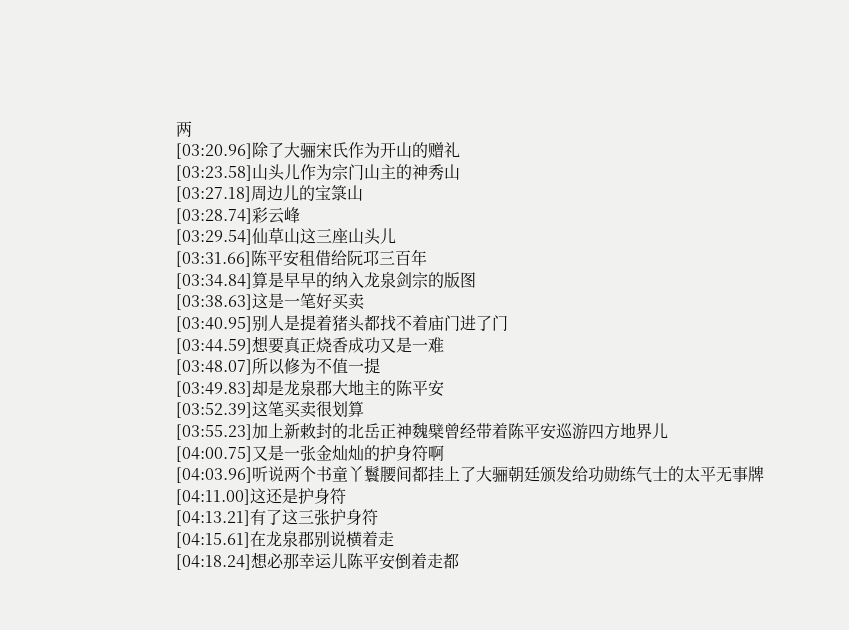两
[03:20.96]除了大骊宋氏作为开山的赠礼
[03:23.58]山头儿作为宗门山主的神秀山
[03:27.18]周边儿的宝箓山
[03:28.74]彩云峰
[03:29.54]仙草山这三座山头儿
[03:31.66]陈平安租借给阮邛三百年
[03:34.84]算是早早的纳入龙泉剑宗的版图
[03:38.63]这是一笔好买卖
[03:40.95]别人是提着猪头都找不着庙门进了门
[03:44.59]想要真正烧香成功又是一难
[03:48.07]所以修为不值一提
[03:49.83]却是龙泉郡大地主的陈平安
[03:52.39]这笔买卖很划算
[03:55.23]加上新敕封的北岳正神魏檗曾经带着陈平安巡游四方地界儿
[04:00.75]又是一张金灿灿的护身符啊
[04:03.96]听说两个书童丫鬟腰间都挂上了大骊朝廷颁发给功勋练气士的太平无事牌
[04:11.00]这还是护身符
[04:13.21]有了这三张护身符
[04:15.61]在龙泉郡别说横着走
[04:18.24]想必那幸运儿陈平安倒着走都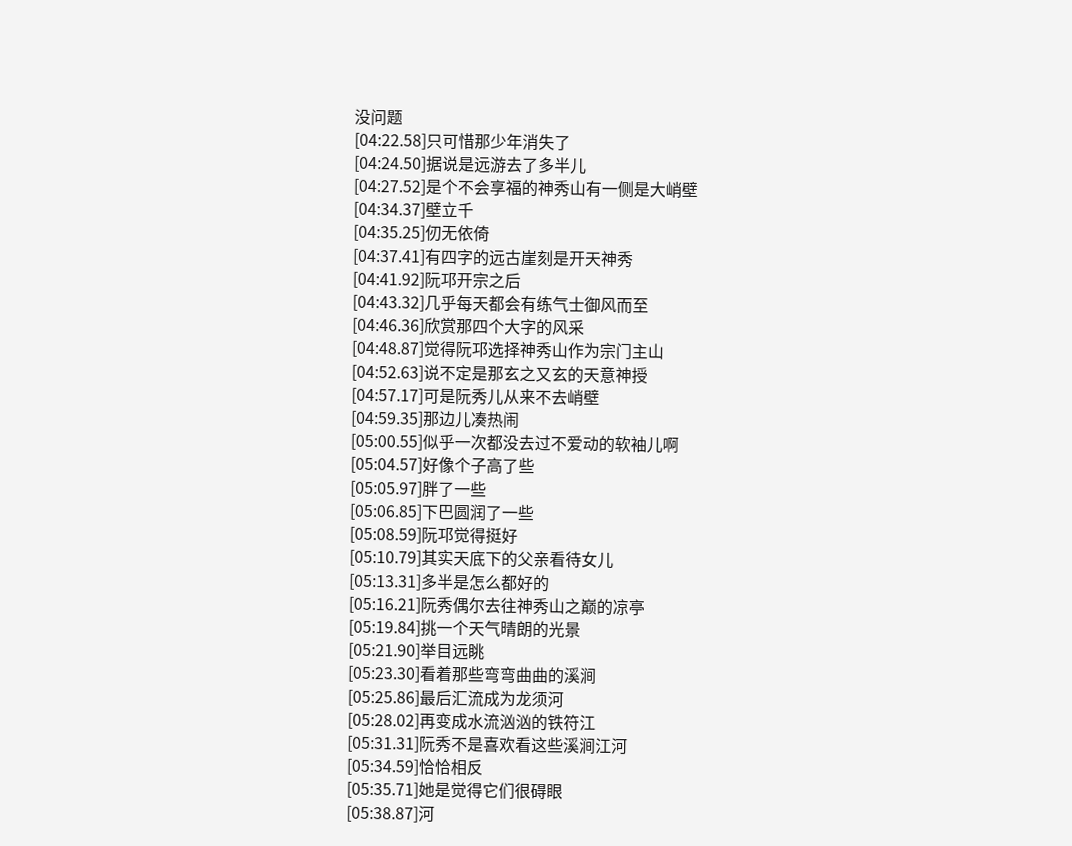没问题
[04:22.58]只可惜那少年消失了
[04:24.50]据说是远游去了多半儿
[04:27.52]是个不会享福的神秀山有一侧是大峭壁
[04:34.37]壁立千
[04:35.25]仞无依倚
[04:37.41]有四字的远古崖刻是开天神秀
[04:41.92]阮邛开宗之后
[04:43.32]几乎每天都会有练气士御风而至
[04:46.36]欣赏那四个大字的风采
[04:48.87]觉得阮邛选择神秀山作为宗门主山
[04:52.63]说不定是那玄之又玄的天意神授
[04:57.17]可是阮秀儿从来不去峭壁
[04:59.35]那边儿凑热闹
[05:00.55]似乎一次都没去过不爱动的软袖儿啊
[05:04.57]好像个子高了些
[05:05.97]胖了一些
[05:06.85]下巴圆润了一些
[05:08.59]阮邛觉得挺好
[05:10.79]其实天底下的父亲看待女儿
[05:13.31]多半是怎么都好的
[05:16.21]阮秀偶尔去往神秀山之巅的凉亭
[05:19.84]挑一个天气晴朗的光景
[05:21.90]举目远眺
[05:23.30]看着那些弯弯曲曲的溪涧
[05:25.86]最后汇流成为龙须河
[05:28.02]再变成水流汹汹的铁符江
[05:31.31]阮秀不是喜欢看这些溪涧江河
[05:34.59]恰恰相反
[05:35.71]她是觉得它们很碍眼
[05:38.87]河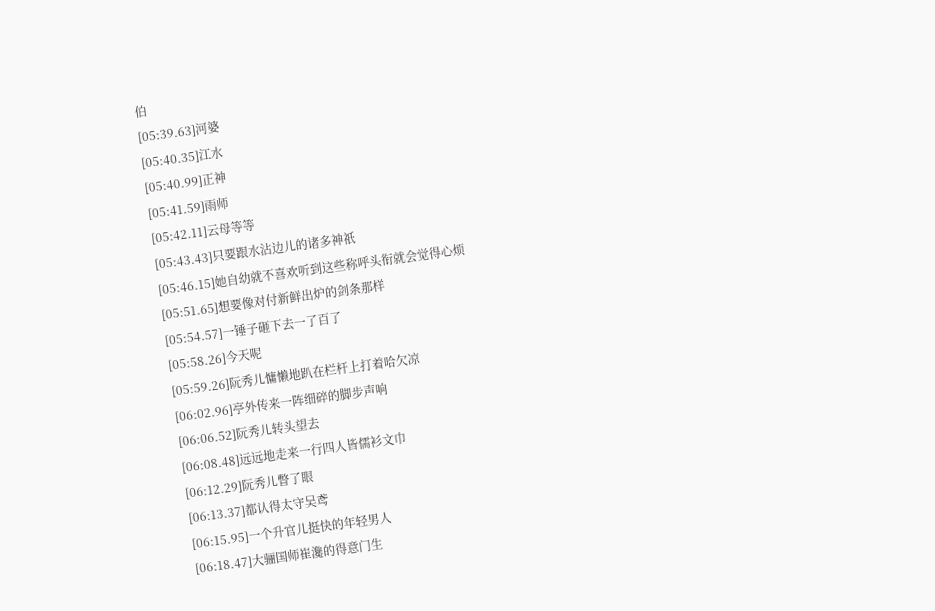伯
[05:39.63]河婆
[05:40.35]江水
[05:40.99]正神
[05:41.59]雨师
[05:42.11]云母等等
[05:43.43]只要跟水沾边儿的诸多神祇
[05:46.15]她自幼就不喜欢听到这些称呼头衔就会觉得心烦
[05:51.65]想要像对付新鲜出炉的剑条那样
[05:54.57]一锤子砸下去一了百了
[05:58.26]今天呢
[05:59.26]阮秀儿慵懒地趴在栏杆上打着哈欠凉
[06:02.96]亭外传来一阵细碎的脚步声响
[06:06.52]阮秀儿转头望去
[06:08.48]远远地走来一行四人皆儒衫文巾
[06:12.29]阮秀儿瞥了眼
[06:13.37]都认得太守吴鸢
[06:15.95]一个升官儿挺快的年轻男人
[06:18.47]大骊国师崔瀺的得意门生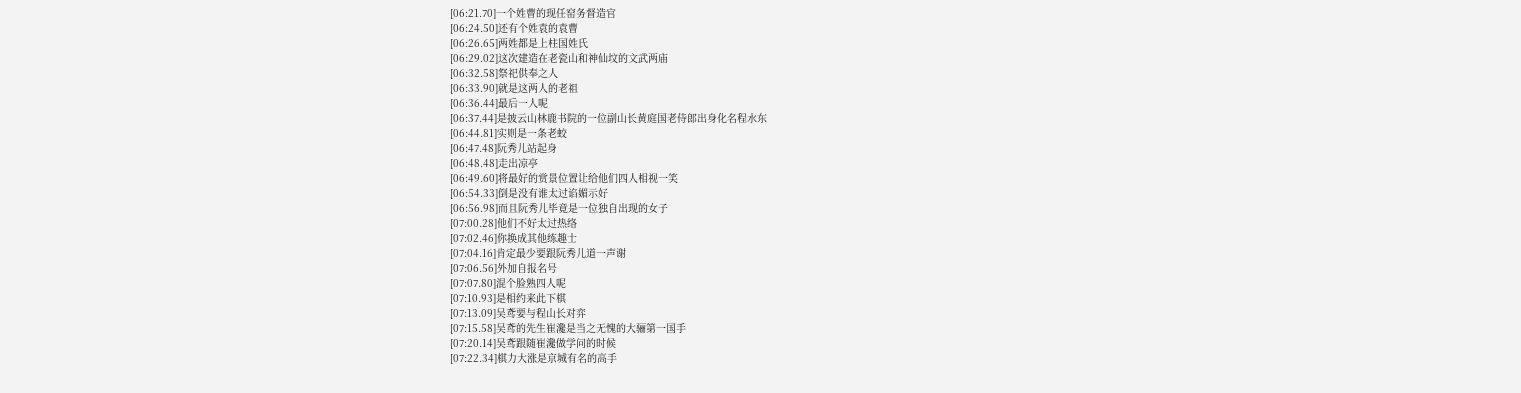[06:21.70]一个姓曹的现任窑务督造官
[06:24.50]还有个姓袁的袁曹
[06:26.65]两姓都是上柱国姓氏
[06:29.02]这次建造在老瓷山和神仙坟的文武两庙
[06:32.58]祭祀供奉之人
[06:33.90]就是这两人的老祖
[06:36.44]最后一人呢
[06:37.44]是披云山林鹿书院的一位副山长黄庭国老侍郎出身化名程水东
[06:44.81]实则是一条老蛟
[06:47.48]阮秀儿站起身
[06:48.48]走出凉亭
[06:49.60]将最好的赏景位置让给他们四人相视一笑
[06:54.33]倒是没有谁太过谄媚示好
[06:56.98]而且阮秀儿毕竟是一位独自出现的女子
[07:00.28]他们不好太过热络
[07:02.46]你换成其他练趣士
[07:04.16]肯定最少要跟阮秀儿道一声谢
[07:06.56]外加自报名号
[07:07.80]混个脸熟四人呢
[07:10.93]是相约来此下棋
[07:13.09]吴鸢要与程山长对弈
[07:15.58]吴鸢的先生崔瀺是当之无愧的大骊第一国手
[07:20.14]吴鸢跟随崔瀺做学问的时候
[07:22.34]棋力大涨是京城有名的高手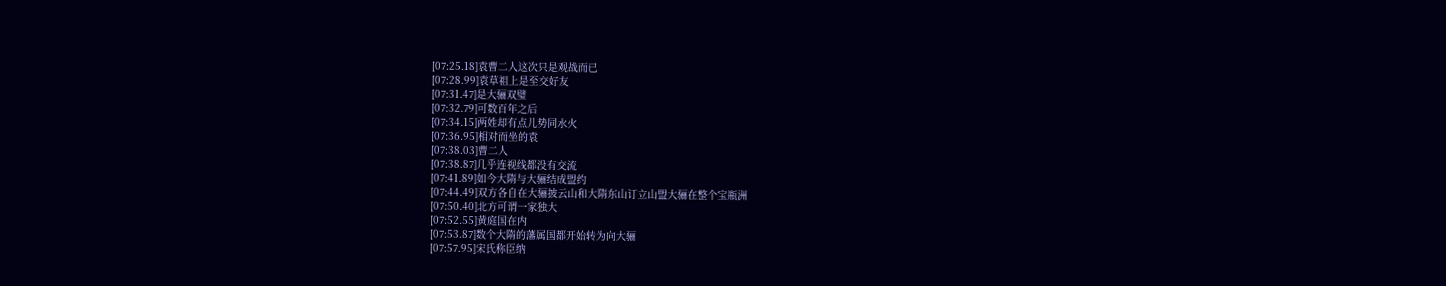[07:25.18]袁曹二人这次只是观战而已
[07:28.99]袁草祖上是至交好友
[07:31.47]是大骊双璧
[07:32.79]可数百年之后
[07:34.15]两姓却有点儿势同水火
[07:36.95]相对而坐的袁
[07:38.03]曹二人
[07:38.87]几乎连视线都没有交流
[07:41.89]如今大隋与大骊结成盟约
[07:44.49]双方各自在大骊披云山和大隋东山订立山盟大骊在整个宝瓶洲
[07:50.40]北方可谓一家独大
[07:52.55]黄庭国在内
[07:53.87]数个大隋的藩属国都开始转为向大骊
[07:57.95]宋氏称臣纳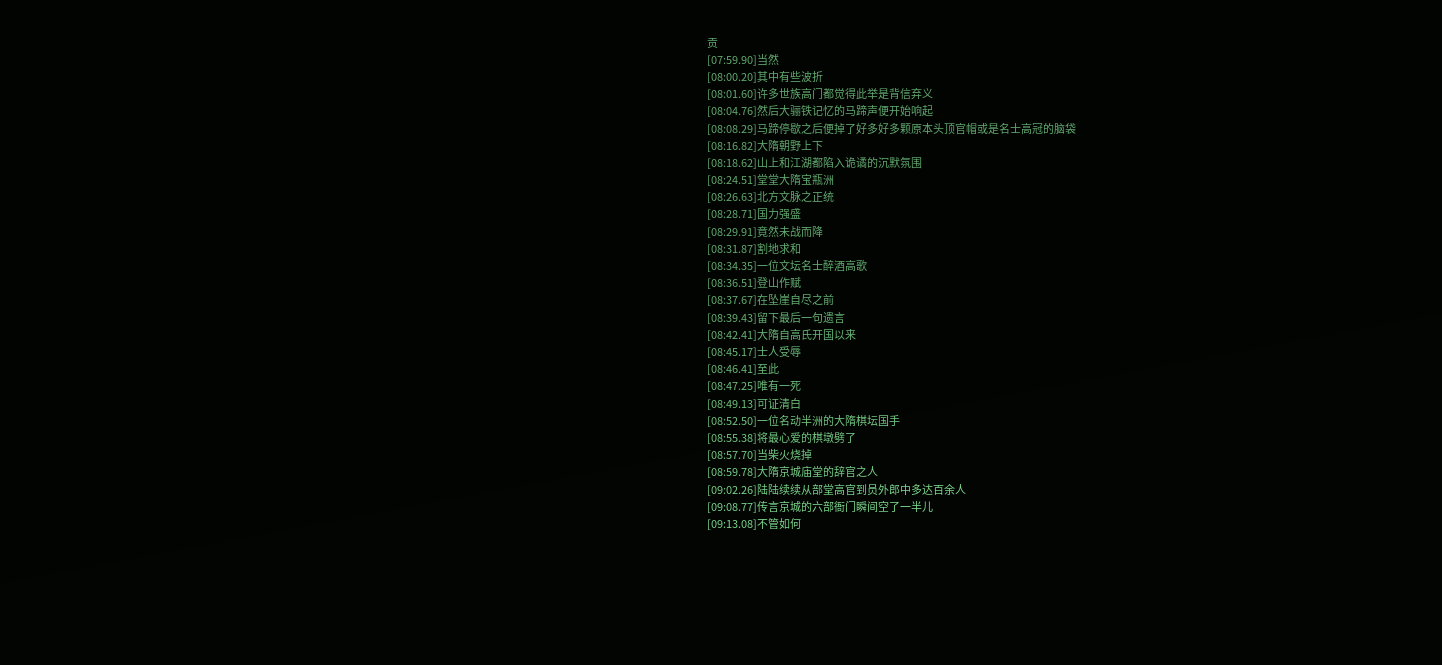贡
[07:59.90]当然
[08:00.20]其中有些波折
[08:01.60]许多世族高门都觉得此举是背信弃义
[08:04.76]然后大骊铁记忆的马蹄声便开始响起
[08:08.29]马蹄停歇之后便掉了好多好多颗原本头顶官帽或是名士高冠的脑袋
[08:16.82]大隋朝野上下
[08:18.62]山上和江湖都陷入诡谲的沉默氛围
[08:24.51]堂堂大隋宝瓶洲
[08:26.63]北方文脉之正统
[08:28.71]国力强盛
[08:29.91]竟然未战而降
[08:31.87]割地求和
[08:34.35]一位文坛名士醉酒高歌
[08:36.51]登山作赋
[08:37.67]在坠崖自尽之前
[08:39.43]留下最后一句遗言
[08:42.41]大隋自高氏开国以来
[08:45.17]士人受辱
[08:46.41]至此
[08:47.25]唯有一死
[08:49.13]可证清白
[08:52.50]一位名动半洲的大隋棋坛国手
[08:55.38]将最心爱的棋墩劈了
[08:57.70]当柴火烧掉
[08:59.78]大隋京城庙堂的辞官之人
[09:02.26]陆陆续续从部堂高官到员外郎中多达百余人
[09:08.77]传言京城的六部衙门瞬间空了一半儿
[09:13.08]不管如何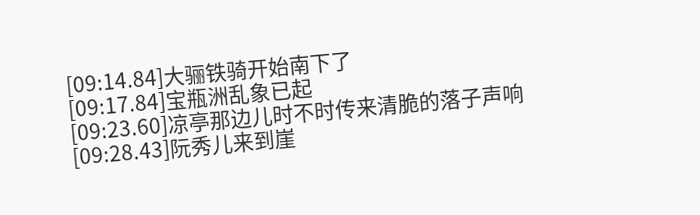[09:14.84]大骊铁骑开始南下了
[09:17.84]宝瓶洲乱象已起
[09:23.60]凉亭那边儿时不时传来清脆的落子声响
[09:28.43]阮秀儿来到崖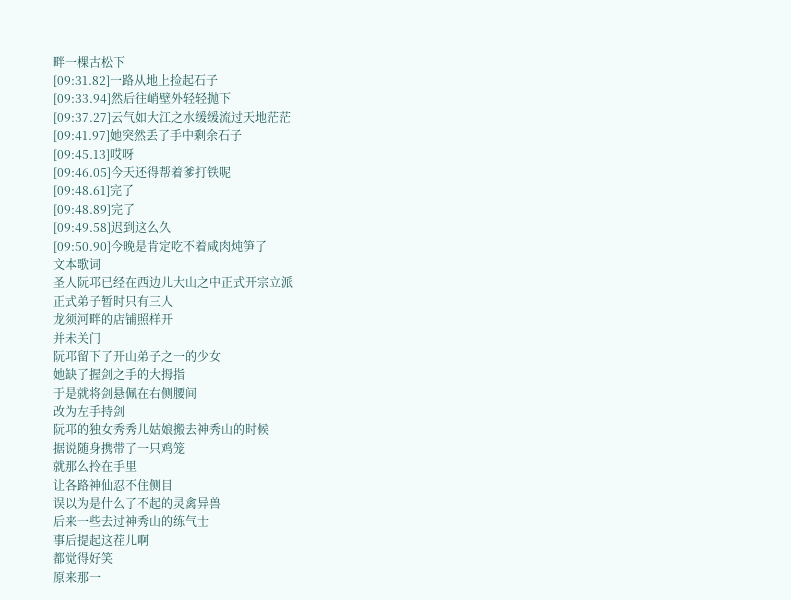畔一棵古松下
[09:31.82]一路从地上捡起石子
[09:33.94]然后往峭壁外轻轻抛下
[09:37.27]云气如大江之水缓缓流过天地茫茫
[09:41.97]她突然丢了手中剩余石子
[09:45.13]哎呀
[09:46.05]今天还得帮着爹打铁呢
[09:48.61]完了
[09:48.89]完了
[09:49.58]迟到这么久
[09:50.90]今晚是肯定吃不着咸肉炖笋了
文本歌词
圣人阮邛已经在西边儿大山之中正式开宗立派
正式弟子暂时只有三人
龙须河畔的店铺照样开
并未关门
阮邛留下了开山弟子之一的少女
她缺了握剑之手的大拇指
于是就将剑悬佩在右侧腰间
改为左手持剑
阮邛的独女秀秀儿姑娘搬去神秀山的时候
据说随身携带了一只鸡笼
就那么拎在手里
让各路神仙忍不住侧目
误以为是什么了不起的灵禽异兽
后来一些去过神秀山的练气士
事后提起这茬儿啊
都觉得好笑
原来那一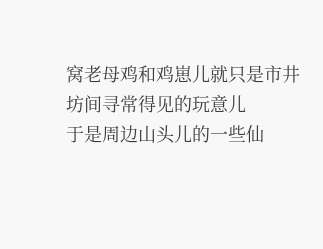窝老母鸡和鸡崽儿就只是市井坊间寻常得见的玩意儿
于是周边山头儿的一些仙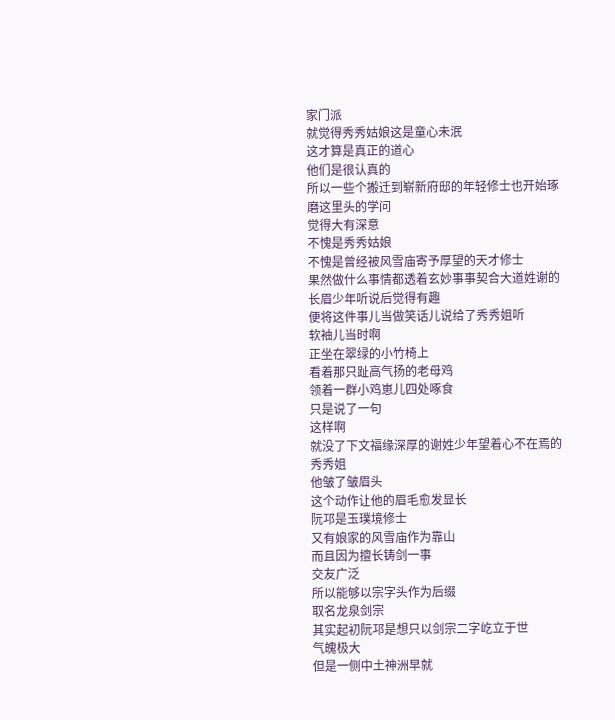家门派
就觉得秀秀姑娘这是童心未泯
这才算是真正的道心
他们是很认真的
所以一些个搬迁到崭新府邸的年轻修士也开始琢磨这里头的学问
觉得大有深意
不愧是秀秀姑娘
不愧是曾经被风雪庙寄予厚望的天才修士
果然做什么事情都透着玄妙事事契合大道姓谢的长眉少年听说后觉得有趣
便将这件事儿当做笑话儿说给了秀秀姐听
软袖儿当时啊
正坐在翠绿的小竹椅上
看着那只趾高气扬的老母鸡
领着一群小鸡崽儿四处啄食
只是说了一句
这样啊
就没了下文福缘深厚的谢姓少年望着心不在焉的秀秀姐
他皱了皱眉头
这个动作让他的眉毛愈发显长
阮邛是玉璞境修士
又有娘家的风雪庙作为靠山
而且因为擅长铸剑一事
交友广泛
所以能够以宗字头作为后缀
取名龙泉剑宗
其实起初阮邛是想只以剑宗二字屹立于世
气魄极大
但是一侧中土神洲早就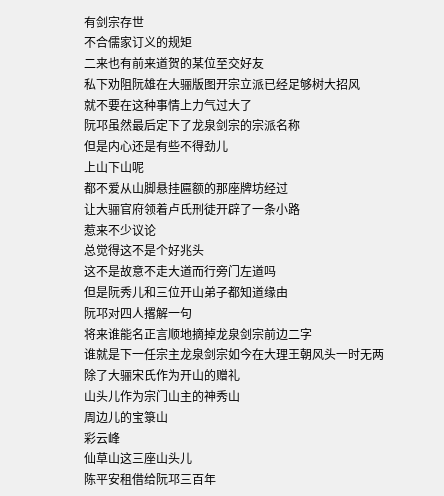有剑宗存世
不合儒家订义的规矩
二来也有前来道贺的某位至交好友
私下劝阻阮雄在大骊版图开宗立派已经足够树大招风
就不要在这种事情上力气过大了
阮邛虽然最后定下了龙泉剑宗的宗派名称
但是内心还是有些不得劲儿
上山下山呢
都不爱从山脚悬挂匾额的那座牌坊经过
让大骊官府领着卢氏刑徒开辟了一条小路
惹来不少议论
总觉得这不是个好兆头
这不是故意不走大道而行旁门左道吗
但是阮秀儿和三位开山弟子都知道缘由
阮邛对四人撂解一句
将来谁能名正言顺地摘掉龙泉剑宗前边二字
谁就是下一任宗主龙泉剑宗如今在大理王朝风头一时无两
除了大骊宋氏作为开山的赠礼
山头儿作为宗门山主的神秀山
周边儿的宝箓山
彩云峰
仙草山这三座山头儿
陈平安租借给阮邛三百年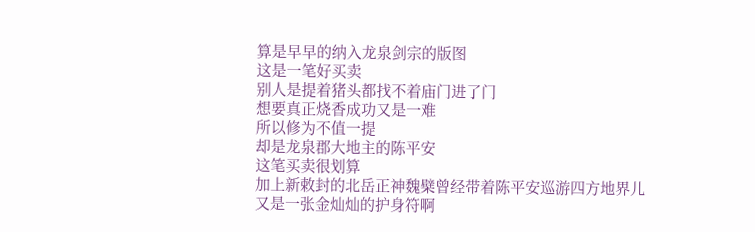算是早早的纳入龙泉剑宗的版图
这是一笔好买卖
别人是提着猪头都找不着庙门进了门
想要真正烧香成功又是一难
所以修为不值一提
却是龙泉郡大地主的陈平安
这笔买卖很划算
加上新敕封的北岳正神魏檗曾经带着陈平安巡游四方地界儿
又是一张金灿灿的护身符啊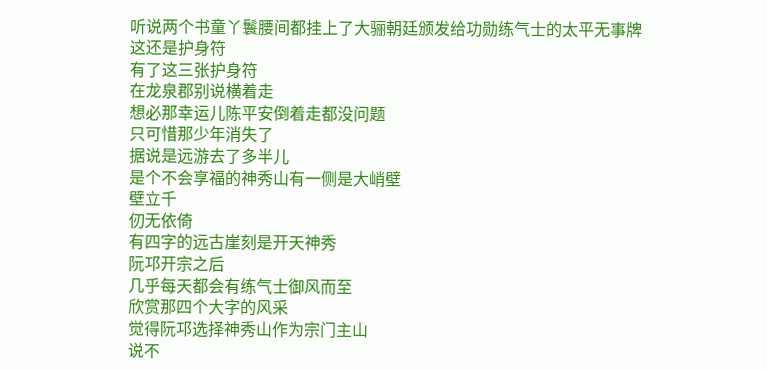听说两个书童丫鬟腰间都挂上了大骊朝廷颁发给功勋练气士的太平无事牌
这还是护身符
有了这三张护身符
在龙泉郡别说横着走
想必那幸运儿陈平安倒着走都没问题
只可惜那少年消失了
据说是远游去了多半儿
是个不会享福的神秀山有一侧是大峭壁
壁立千
仞无依倚
有四字的远古崖刻是开天神秀
阮邛开宗之后
几乎每天都会有练气士御风而至
欣赏那四个大字的风采
觉得阮邛选择神秀山作为宗门主山
说不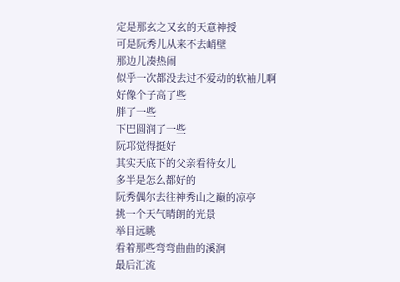定是那玄之又玄的天意神授
可是阮秀儿从来不去峭壁
那边儿凑热闹
似乎一次都没去过不爱动的软袖儿啊
好像个子高了些
胖了一些
下巴圆润了一些
阮邛觉得挺好
其实天底下的父亲看待女儿
多半是怎么都好的
阮秀偶尔去往神秀山之巅的凉亭
挑一个天气晴朗的光景
举目远眺
看着那些弯弯曲曲的溪涧
最后汇流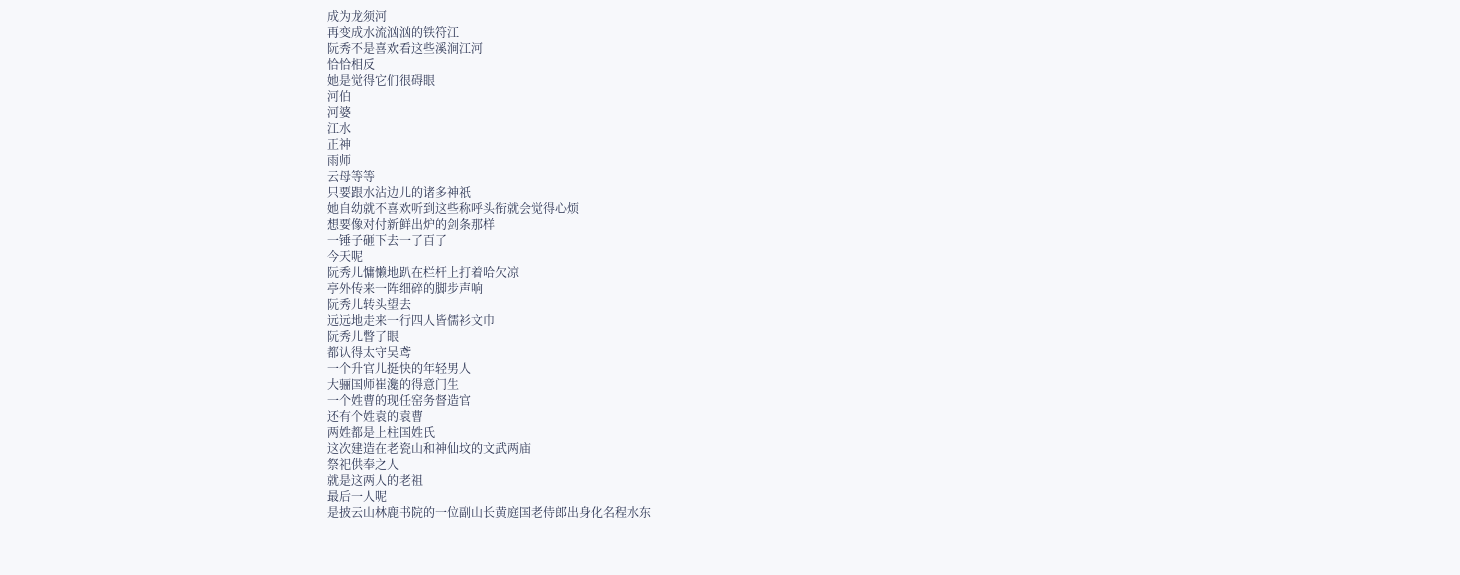成为龙须河
再变成水流汹汹的铁符江
阮秀不是喜欢看这些溪涧江河
恰恰相反
她是觉得它们很碍眼
河伯
河婆
江水
正神
雨师
云母等等
只要跟水沾边儿的诸多神祇
她自幼就不喜欢听到这些称呼头衔就会觉得心烦
想要像对付新鲜出炉的剑条那样
一锤子砸下去一了百了
今天呢
阮秀儿慵懒地趴在栏杆上打着哈欠凉
亭外传来一阵细碎的脚步声响
阮秀儿转头望去
远远地走来一行四人皆儒衫文巾
阮秀儿瞥了眼
都认得太守吴鸢
一个升官儿挺快的年轻男人
大骊国师崔瀺的得意门生
一个姓曹的现任窑务督造官
还有个姓袁的袁曹
两姓都是上柱国姓氏
这次建造在老瓷山和神仙坟的文武两庙
祭祀供奉之人
就是这两人的老祖
最后一人呢
是披云山林鹿书院的一位副山长黄庭国老侍郎出身化名程水东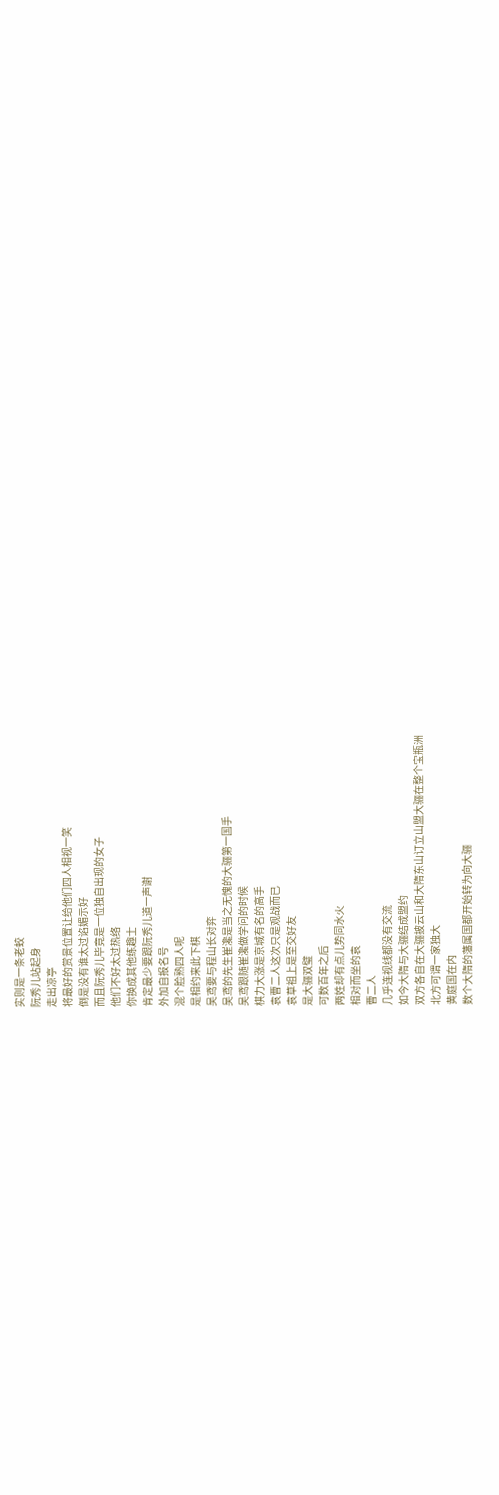实则是一条老蛟
阮秀儿站起身
走出凉亭
将最好的赏景位置让给他们四人相视一笑
倒是没有谁太过谄媚示好
而且阮秀儿毕竟是一位独自出现的女子
他们不好太过热络
你换成其他练趣士
肯定最少要跟阮秀儿道一声谢
外加自报名号
混个脸熟四人呢
是相约来此下棋
吴鸢要与程山长对弈
吴鸢的先生崔瀺是当之无愧的大骊第一国手
吴鸢跟随崔瀺做学问的时候
棋力大涨是京城有名的高手
袁曹二人这次只是观战而已
袁草祖上是至交好友
是大骊双璧
可数百年之后
两姓却有点儿势同水火
相对而坐的袁
曹二人
几乎连视线都没有交流
如今大隋与大骊结成盟约
双方各自在大骊披云山和大隋东山订立山盟大骊在整个宝瓶洲
北方可谓一家独大
黄庭国在内
数个大隋的藩属国都开始转为向大骊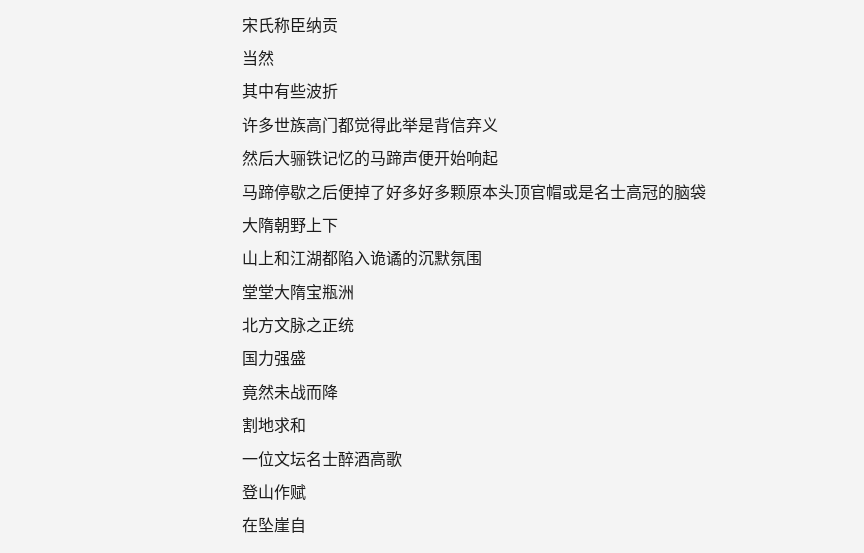宋氏称臣纳贡
当然
其中有些波折
许多世族高门都觉得此举是背信弃义
然后大骊铁记忆的马蹄声便开始响起
马蹄停歇之后便掉了好多好多颗原本头顶官帽或是名士高冠的脑袋
大隋朝野上下
山上和江湖都陷入诡谲的沉默氛围
堂堂大隋宝瓶洲
北方文脉之正统
国力强盛
竟然未战而降
割地求和
一位文坛名士醉酒高歌
登山作赋
在坠崖自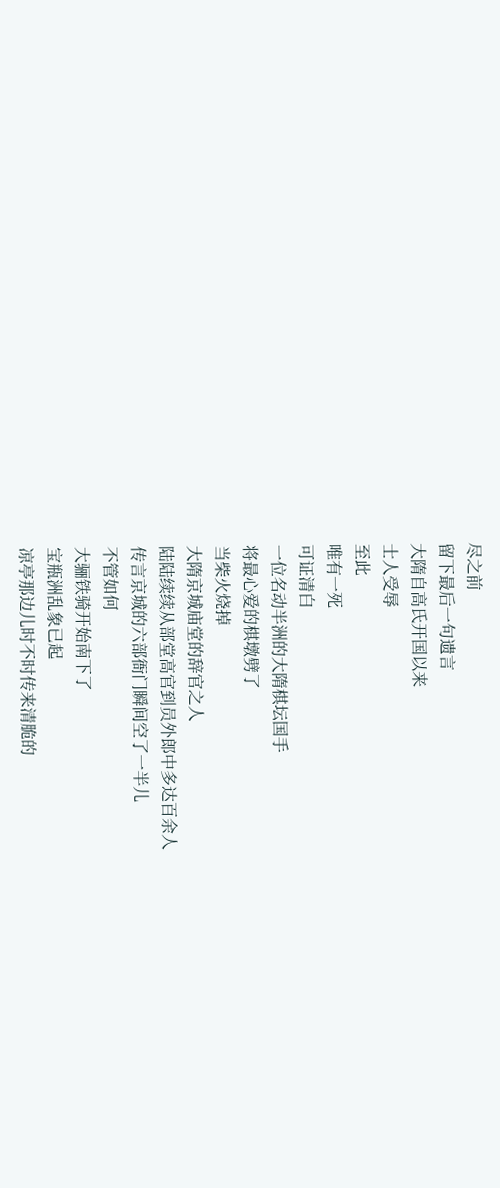尽之前
留下最后一句遗言
大隋自高氏开国以来
士人受辱
至此
唯有一死
可证清白
一位名动半洲的大隋棋坛国手
将最心爱的棋墩劈了
当柴火烧掉
大隋京城庙堂的辞官之人
陆陆续续从部堂高官到员外郎中多达百余人
传言京城的六部衙门瞬间空了一半儿
不管如何
大骊铁骑开始南下了
宝瓶洲乱象已起
凉亭那边儿时不时传来清脆的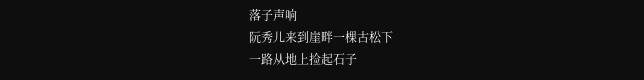落子声响
阮秀儿来到崖畔一棵古松下
一路从地上捡起石子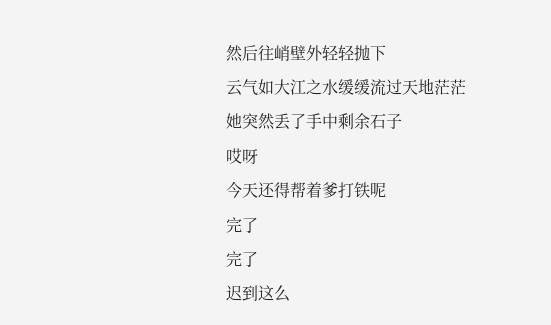然后往峭壁外轻轻抛下
云气如大江之水缓缓流过天地茫茫
她突然丢了手中剩余石子
哎呀
今天还得帮着爹打铁呢
完了
完了
迟到这么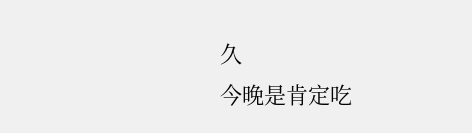久
今晚是肯定吃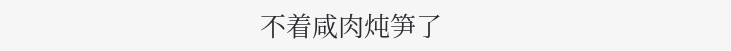不着咸肉炖笋了